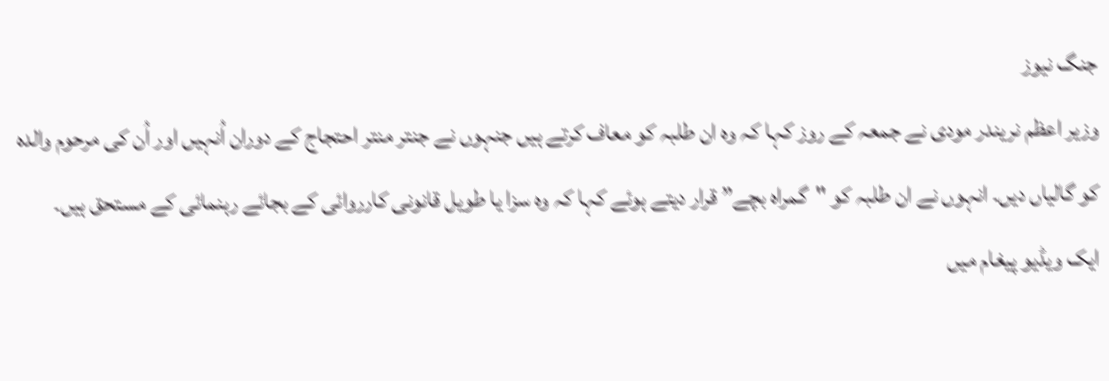جنگ نیوز
وزیر اعظم نریندر مودی نے جمعہ کے روز کہا کہ وہ ان طلبہ کو معاف کرتے ہیں جنہوں نے جنتر منتر احتجاج کے دوران اُنہیں اور اُن کی مرحوم والدہ کو گالیاں دیں۔ انہوں نے ان طلبہ کو "گمراہ بچے” قرار دیتے ہوئے کہا کہ وہ سزا یا طویل قانونی کارروائی کے بجائے رہنمائی کے مستحق ہیں۔
ایک ویڈیو پیغام میں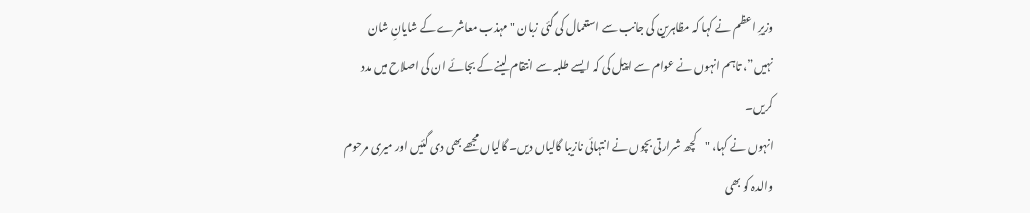وزیرِ اعظم نے کہا کہ مظاہرین کی جانب سے استعمال کی گئی زبان "مہذب معاشرے کے شایانِ شان نہیں”، تاہم انہوں نے عوام سے اپیل کی کہ ایسے طلبہ سے انتقام لینے کے بجائے ان کی اصلاح میں مدد کریں۔
انہوں نے کہا، "کچھ شرارتی بچوں نے انتہائی نازیبا گالیاں دیں۔ گالیاں مجھے بھی دی گئیں اور میری مرحوم والدہ کو بھی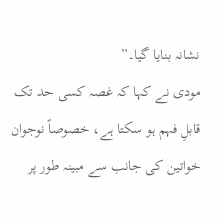نشانہ بنایا گیا۔”
مودی نے کہا کہ غصہ کسی حد تک قابلِ فہم ہو سکتا ہے، خصوصاً نوجوان خواتین کی جانب سے مبینہ طور پر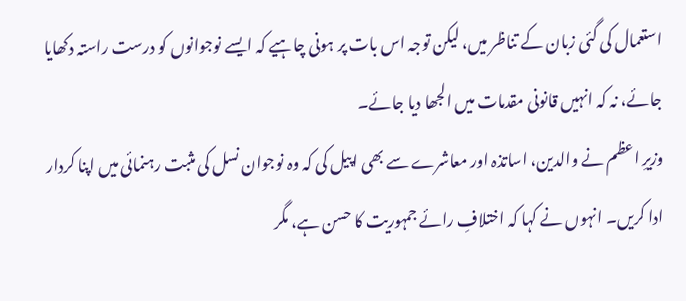استعمال کی گئی زبان کے تناظر میں، لیکن توجہ اس بات پر ہونی چاہیے کہ ایسے نوجوانوں کو درست راستہ دکھایا جائے، نہ کہ انہیں قانونی مقدمات میں الجھا دیا جائے۔
وزیرِ اعظم نے والدین، اساتذہ اور معاشرے سے بھی اپیل کی کہ وہ نوجوان نسل کی مثبت رہنمائی میں اپنا کردار ادا کریں۔ انہوں نے کہا کہ اختلافِ رائے جمہوریت کا حسن ہے، مگر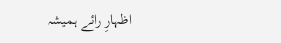اظہارِ رائے ہمیشہ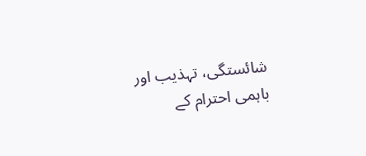شائستگی، تہذیب اور باہمی احترام کے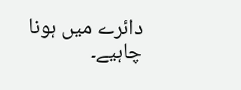دائرے میں ہونا چاہیے۔